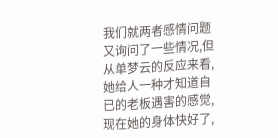我们就两者感情问题又询问了一些情况,但从单梦云的反应来看,她给人一种才知道自已的老板遇害的感觉,现在她的身体快好了,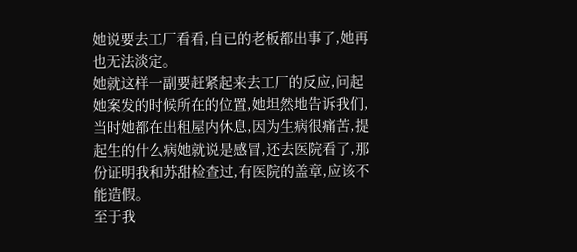她说要去工厂看看,自已的老板都出事了,她再也无法淡定。
她就这样一副要赶紧起来去工厂的反应,问起她案发的时候所在的位置,她坦然地告诉我们,当时她都在出租屋内休息,因为生病很痛苦,提起生的什么病她就说是感冒,还去医院看了,那份证明我和苏甜检查过,有医院的盖章,应该不能造假。
至于我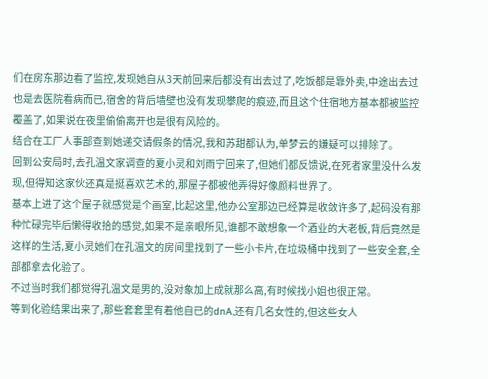们在房东那边看了监控,发现她自从3天前回来后都没有出去过了,吃饭都是靠外卖,中途出去过也是去医院看病而已,宿舍的背后墙壁也没有发现攀爬的痕迹,而且这个住宿地方基本都被监控覆盖了,如果说在夜里偷偷离开也是很有风险的。
结合在工厂人事部查到她递交请假条的情况,我和苏甜都认为,单梦云的嫌疑可以排除了。
回到公安局时,去孔温文家调查的夏小灵和刘雨宁回来了,但她们都反馈说,在死者家里没什么发现,但得知这家伙还真是挺喜欢艺术的,那屋子都被他弄得好像颜料世界了。
基本上进了这个屋子就感觉是个画室,比起这里,他办公室那边已经算是收敛许多了,起码没有那种忙碌完毕后懒得收拾的感觉,如果不是亲眼所见,谁都不敢想象一个酒业的大老板,背后竟然是这样的生活,夏小灵她们在孔温文的房间里找到了一些小卡片,在垃圾桶中找到了一些安全套,全部都拿去化验了。
不过当时我们都觉得孔温文是男的,没对象加上成就那么高,有时候找小姐也很正常。
等到化验结果出来了,那些套套里有着他自已的dnA,还有几名女性的,但这些女人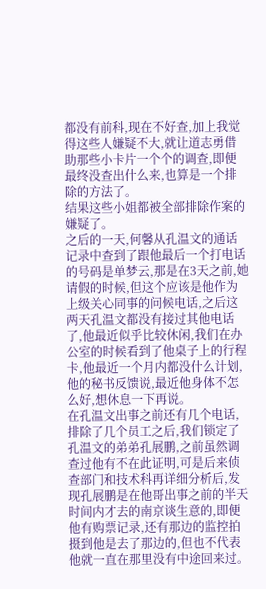都没有前科,现在不好查,加上我觉得这些人嫌疑不大,就让道志勇借助那些小卡片一个个的调查,即便最终没查出什么来,也算是一个排除的方法了。
结果这些小姐都被全部排除作案的嫌疑了。
之后的一天,何馨从孔温文的通话记录中查到了跟他最后一个打电话的号码是单梦云,那是在3天之前,她请假的时候,但这个应该是他作为上级关心同事的问候电话,之后这两天孔温文都没有接过其他电话了,他最近似乎比较休闲,我们在办公室的时候看到了他桌子上的行程卡,他最近一个月内都没什么计划,他的秘书反馈说,最近他身体不怎么好,想休息一下再说。
在孔温文出事之前还有几个电话,排除了几个员工之后,我们锁定了孔温文的弟弟孔展鹏,之前虽然调查过他有不在此证明,可是后来侦查部门和技术科再详细分析后,发现孔展鹏是在他哥出事之前的半天时间内才去的南京谈生意的,即便他有购票记录,还有那边的监控拍摄到他是去了那边的,但也不代表他就一直在那里没有中途回来过。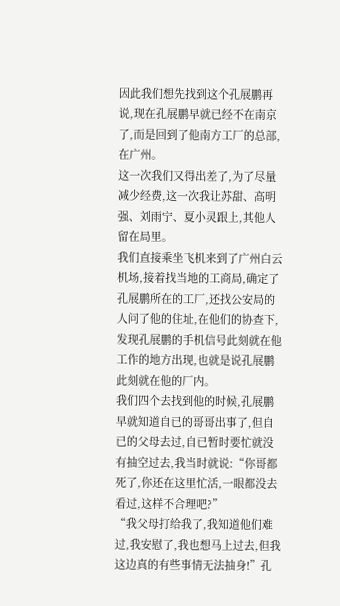因此我们想先找到这个孔展鹏再说,现在孔展鹏早就已经不在南京了,而是回到了他南方工厂的总部,在广州。
这一次我们又得出差了,为了尽量减少经费,这一次我让苏甜、高明强、刘雨宁、夏小灵跟上,其他人留在局里。
我们直接乘坐飞机来到了广州白云机场,接着找当地的工商局,确定了孔展鹏所在的工厂,还找公安局的人问了他的住址,在他们的协查下,发现孔展鹏的手机信号此刻就在他工作的地方出现,也就是说孔展鹏此刻就在他的厂内。
我们四个去找到他的时候,孔展鹏早就知道自已的哥哥出事了,但自已的父母去过,自已暂时要忙就没有抽空过去,我当时就说:“你哥都死了,你还在这里忙活,一眼都没去看过,这样不合理吧?”
“我父母打给我了,我知道他们难过,我安慰了,我也想马上过去,但我这边真的有些事情无法抽身!”孔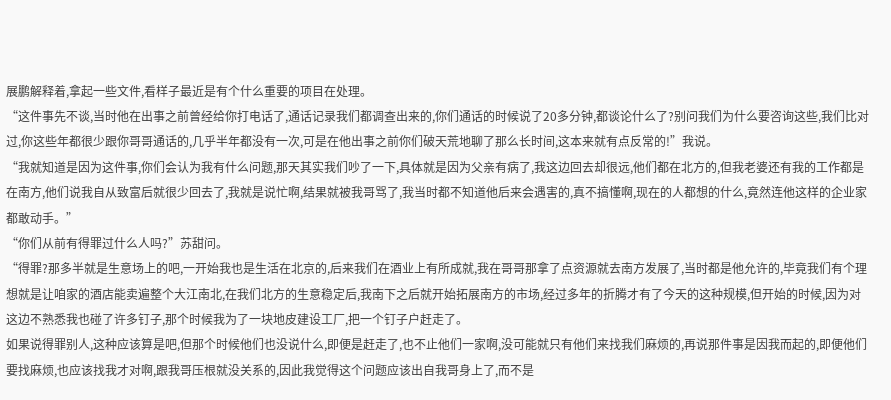展鹏解释着,拿起一些文件,看样子最近是有个什么重要的项目在处理。
“这件事先不谈,当时他在出事之前曾经给你打电话了,通话记录我们都调查出来的,你们通话的时候说了20多分钟,都谈论什么了?别问我们为什么要咨询这些,我们比对过,你这些年都很少跟你哥哥通话的,几乎半年都没有一次,可是在他出事之前你们破天荒地聊了那么长时间,这本来就有点反常的!”我说。
“我就知道是因为这件事,你们会认为我有什么问题,那天其实我们吵了一下,具体就是因为父亲有病了,我这边回去却很远,他们都在北方的,但我老婆还有我的工作都是在南方,他们说我自从致富后就很少回去了,我就是说忙啊,结果就被我哥骂了,我当时都不知道他后来会遇害的,真不搞懂啊,现在的人都想的什么,竟然连他这样的企业家都敢动手。”
“你们从前有得罪过什么人吗?”苏甜问。
“得罪?那多半就是生意场上的吧,一开始我也是生活在北京的,后来我们在酒业上有所成就,我在哥哥那拿了点资源就去南方发展了,当时都是他允许的,毕竟我们有个理想就是让咱家的酒店能卖遍整个大江南北,在我们北方的生意稳定后,我南下之后就开始拓展南方的市场,经过多年的折腾才有了今天的这种规模,但开始的时候,因为对这边不熟悉我也碰了许多钉子,那个时候我为了一块地皮建设工厂,把一个钉子户赶走了。
如果说得罪别人,这种应该算是吧,但那个时候他们也没说什么,即便是赶走了,也不止他们一家啊,没可能就只有他们来找我们麻烦的,再说那件事是因我而起的,即便他们要找麻烦,也应该找我才对啊,跟我哥压根就没关系的,因此我觉得这个问题应该出自我哥身上了,而不是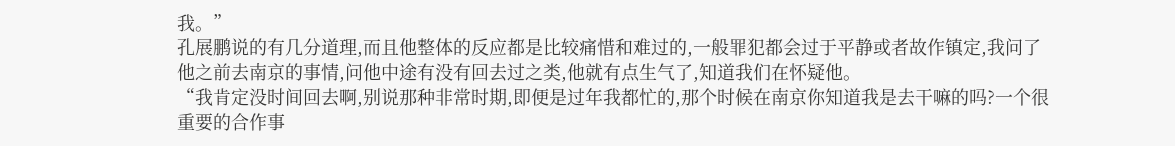我。”
孔展鹏说的有几分道理,而且他整体的反应都是比较痛惜和难过的,一般罪犯都会过于平静或者故作镇定,我问了他之前去南京的事情,问他中途有没有回去过之类,他就有点生气了,知道我们在怀疑他。
“我肯定没时间回去啊,别说那种非常时期,即便是过年我都忙的,那个时候在南京你知道我是去干嘛的吗?一个很重要的合作事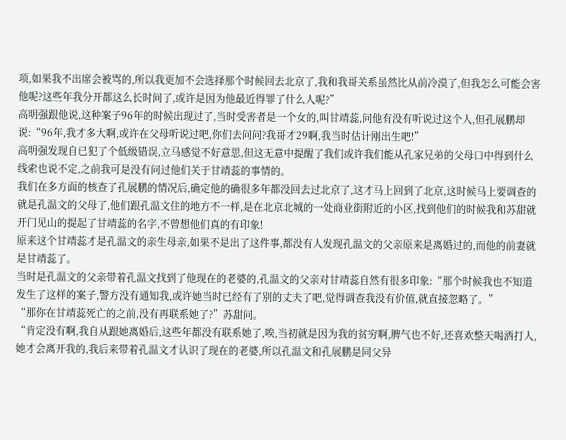项,如果我不出席会被骂的,所以我更加不会选择那个时候回去北京了,我和我哥关系虽然比从前冷漠了,但我怎么可能会害他呢?这些年我分开都这么长时间了,或许是因为他最近得罪了什么人呢?”
高明强跟他说,这种案子96年的时候出现过了,当时受害者是一个女的,叫甘靖蕊,问他有没有听说过这个人,但孔展鹏却说:“96年,我才多大啊,或许在父母听说过吧,你们去问问?我哥才29啊,我当时估计刚出生吧!”
高明强发现自已犯了个低级错误,立马感觉不好意思,但这无意中提醒了我们或许我们能从孔家兄弟的父母口中得到什么线索也说不定,之前我可是没有问过他们关于甘靖蕊的事情的。
我们在多方面的核查了孔展鹏的情况后,确定他的确很多年都没回去过北京了,这才马上回到了北京,这时候马上要调查的就是孔温文的父母了,他们跟孔温文住的地方不一样,是在北京北城的一处商业街附近的小区,找到他们的时候我和苏甜就开门见山的提起了甘靖蕊的名字,不曾想他们真的有印象!
原来这个甘靖蕊才是孔温文的亲生母亲,如果不是出了这件事,都没有人发现孔温文的父亲原来是离婚过的,而他的前妻就是甘靖蕊了。
当时是孔温文的父亲带着孔温文找到了他现在的老婆的,孔温文的父亲对甘靖蕊自然有很多印象:“那个时候我也不知道发生了这样的案子,警方没有通知我,或许她当时已经有了别的丈夫了吧,觉得调查我没有价值,就直接忽略了。”
“那你在甘靖蕊死亡的之前,没有再联系她了?”苏甜问。
“肯定没有啊,我自从跟她离婚后,这些年都没有联系她了,唉,当初就是因为我的贫穷啊,脾气也不好,还喜欢整天喝酒打人,她才会离开我的,我后来带着孔温文才认识了现在的老婆,所以孔温文和孔展鹏是同父异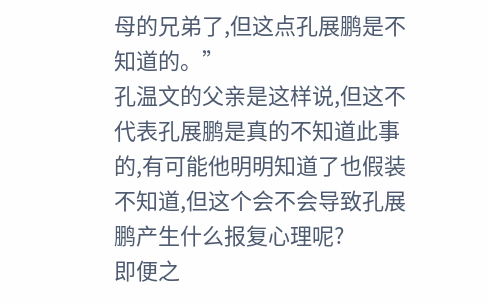母的兄弟了,但这点孔展鹏是不知道的。”
孔温文的父亲是这样说,但这不代表孔展鹏是真的不知道此事的,有可能他明明知道了也假装不知道,但这个会不会导致孔展鹏产生什么报复心理呢?
即便之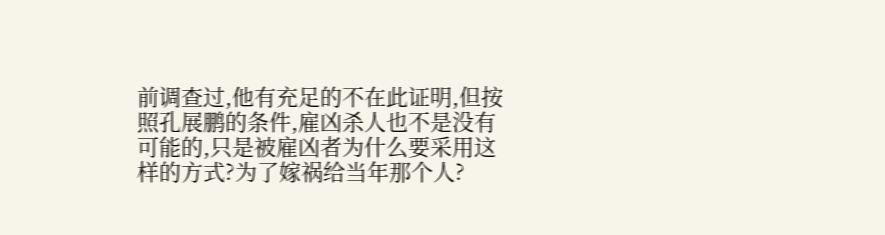前调查过,他有充足的不在此证明,但按照孔展鹏的条件,雇凶杀人也不是没有可能的,只是被雇凶者为什么要采用这样的方式?为了嫁祸给当年那个人?